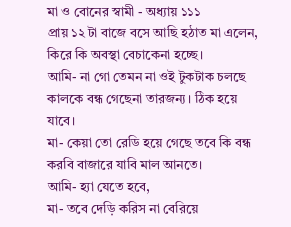মা ও বোনের স্বামী - অধ্যায় ১১১
প্রায় ১২ টা বাজে বসে আছি হঠাত মা এলেন, কিরে কি অবস্থা বেচাকেনা হচ্ছে।
আমি- না গো তেমন না ওই টুকটাক চলছে কালকে বন্ধ গেছেনা তারজন্য। ঠিক হয়ে যাবে।
মা- কেয়া তো রেডি হয়ে গেছে তবে কি বন্ধ করবি বাজারে যাবি মাল আনতে।
আমি- হ্যা যেতে হবে,
মা- তবে দেড়ি করিস না বেরিয়ে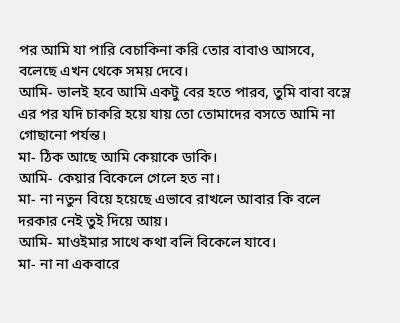পর আমি যা পারি বেচাকিনা করি তোর বাবাও আসবে, বলেছে এখন থেকে সময় দেবে।
আমি- ভালই হবে আমি একটু বের হতে পারব, তুমি বাবা বস্লে এর পর যদি চাকরি হয়ে যায় তো তোমাদের বসতে আমি না গোছানো পর্যন্ত।
মা- ঠিক আছে আমি কেয়াকে ডাকি।
আমি- কেয়ার বিকেলে গেলে হত না।
মা- না নতুন বিয়ে হয়েছে এভাবে রাখলে আবার কি বলে দরকার নেই তুই দিয়ে আয়।
আমি- মাওইমার সাথে কথা বলি বিকেলে যাবে।
মা- না না একবারে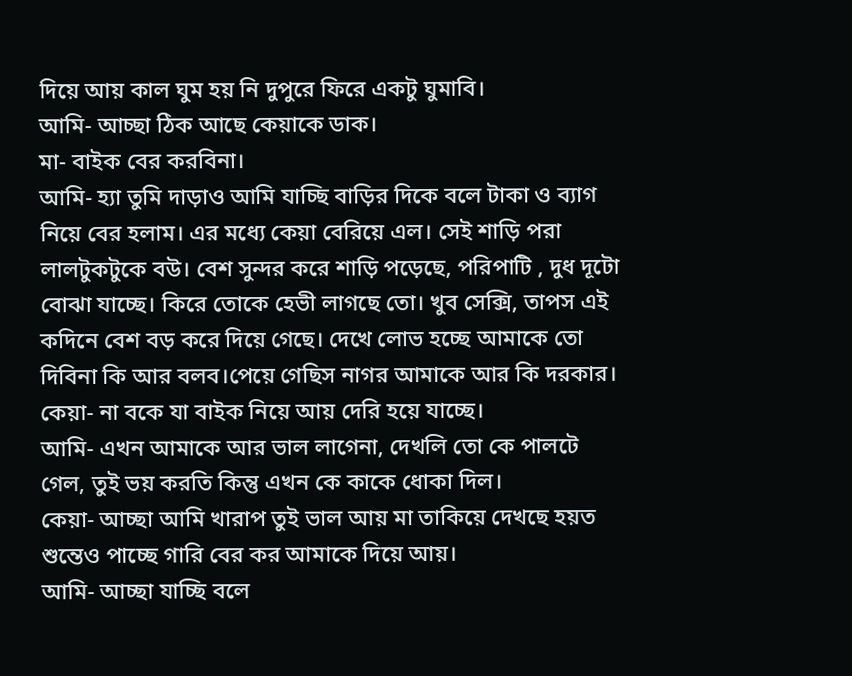দিয়ে আয় কাল ঘুম হয় নি দুপুরে ফিরে একটু ঘুমাবি।
আমি- আচ্ছা ঠিক আছে কেয়াকে ডাক।
মা- বাইক বের করবিনা।
আমি- হ্যা তুমি দাড়াও আমি যাচ্ছি বাড়ির দিকে বলে টাকা ও ব্যাগ নিয়ে বের হলাম। এর মধ্যে কেয়া বেরিয়ে এল। সেই শাড়ি পরা লালটুকটুকে বউ। বেশ সুন্দর করে শাড়ি পড়েছে, পরিপাটি , দুধ দূটো বোঝা যাচ্ছে। কিরে তোকে হেভী লাগছে তো। খুব সেক্সি, তাপস এই কদিনে বেশ বড় করে দিয়ে গেছে। দেখে লোভ হচ্ছে আমাকে তো দিবিনা কি আর বলব।পেয়ে গেছিস নাগর আমাকে আর কি দরকার।
কেয়া- না বকে যা বাইক নিয়ে আয় দেরি হয়ে যাচ্ছে।
আমি- এখন আমাকে আর ভাল লাগেনা, দেখলি তো কে পালটে গেল, তুই ভয় করতি কিন্তু এখন কে কাকে ধোকা দিল।
কেয়া- আচ্ছা আমি খারাপ তুই ভাল আয় মা তাকিয়ে দেখছে হয়ত শুন্তেও পাচ্ছে গারি বের কর আমাকে দিয়ে আয়।
আমি- আচ্ছা যাচ্ছি বলে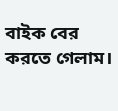বাইক বের করতে গেলাম।